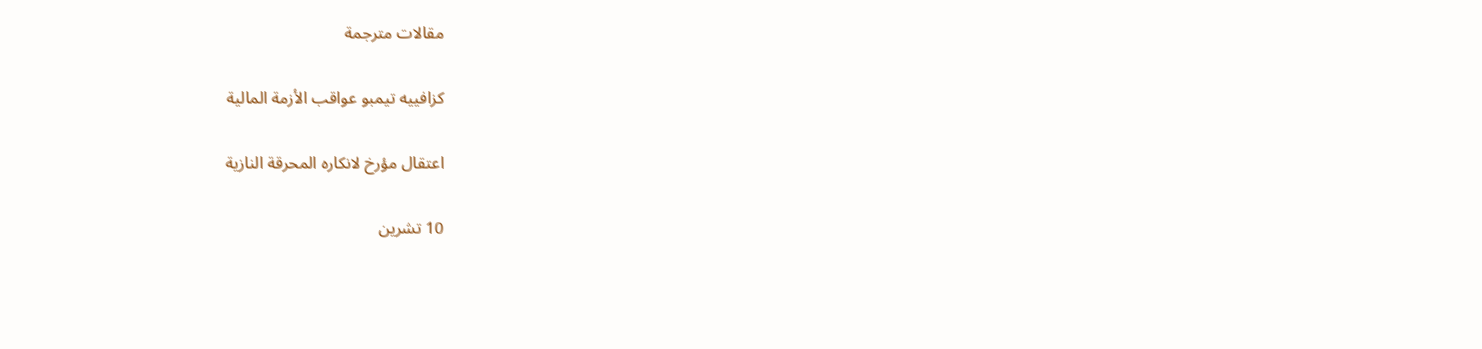مقالات مترجمة

كزافييه تيمبو عواقب الأزمة المالية

اعتقال مؤرخ لانكاره المحرقة النازية

10 تشرين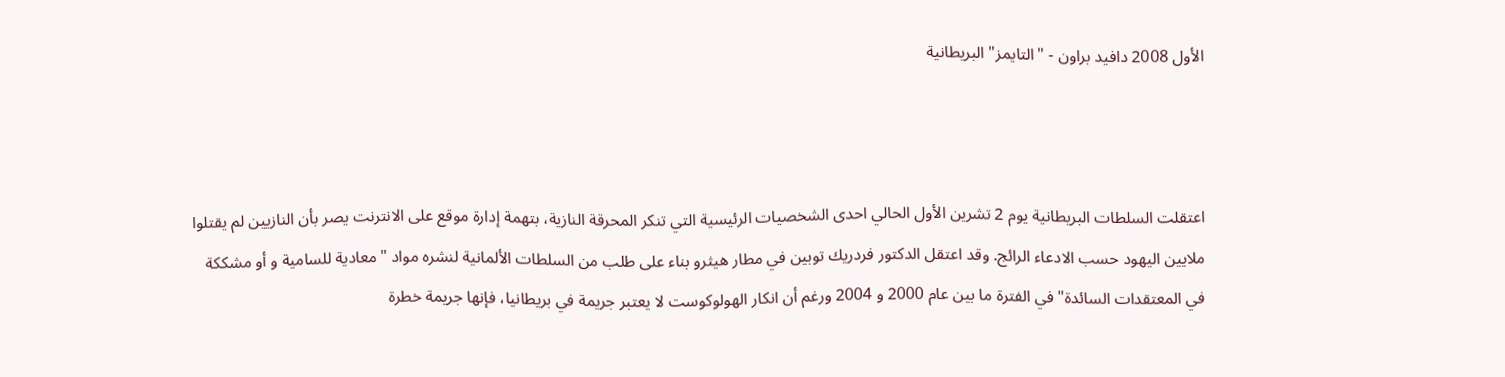الأول 2008 دافيد براون - "التايمز" البريطانية



اعتقلت السلطات البريطانية يوم 2 تشرين الأول الحالي احدى الشخصيات الرئيسية التي تنكر المحرقة النازية، بتهمة إدارة موقع على الانترنت يصر بأن النازيين لم يقتلوا ملايين اليهود حسب الادعاء الرائج. وقد اعتقل الدكتور فردريك توبين في مطار هيثرو بناء على طلب من السلطات الألمانية لنشره مواد "معادية للسامية و أو مشككة في المعتقدات السائدة" في الفترة ما بين عام 2000 و 2004 ورغم أن انكار الهولوكوست لا يعتبر جريمة في بريطانيا، فإنها جريمة خطرة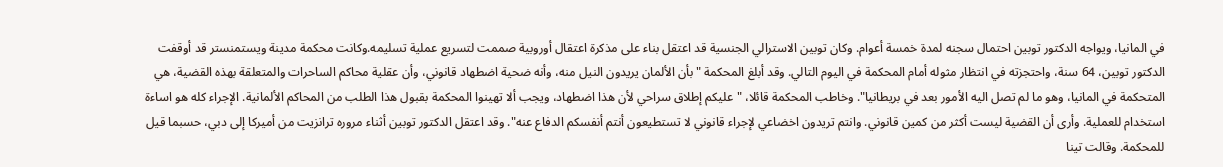في المانيا، ويواجه الدكتور توبين احتمال سجنه لمدة خمسة أعوام. وكان توبين الاسترالي الجنسية قد اعتقل بناء على مذكرة اعتقال أوروبية صممت لتسريع عملية تسليمه.وكانت محكمة مدينة ويستمنستر قد أوقفت الدكتور توبين، 64 سنة، واحتجزته في انتظار مثوله أمام المحكمة في اليوم التالي. وقد أبلغ المحكمة "بأن الألمان يريدون النيل منه، وأنه ضحية اضطهاد قانوني، وأن عقلية محاكم الساحرات والمتعلقة بهذه القضية، هي المتحكمة في المانيا، وهو ما لم تصل اليه الأمور بعد في بريطانيا". وخاطب المحكمة قائلا، "عليكم إطلاق سراحي لأن هذا اضطهاد، ويجب ألا تهينوا المحكمة بقبول هذا الطلب من المحاكم الألمانية. الإجراء كله هو اساءة استخدام للعملية. وأرى أن القضية ليست أكثر من كمين قانوني. وانتم تريدون اخضاعي لإجراء قانوني لا تستطيعون أنتم أنفسكم الدفاع عنه". وقد اعتقل الدكتور توبين أثناء مروره ترانزيت من أميركا إلى دبي، حسبما قيل للمحكمة. وقالت تينا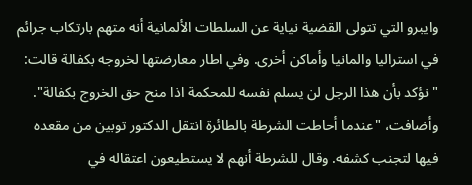وايبرو التي تتولى القضية نياية عن السلطات الألمانية أنه متهم بارتكاب جرائم في استراليا والمانيا وأماكن أخرى. وفي اطار معارضتها لخروجه بكفالة قالت: "نؤكد بأن هذا الرجل لن يسلم نفسه للمحكمة اذا منح حق الخروج بكفالة". وأضافت، "عندما أحاطت الشرطة بالطائرة انتقل الدكتور توبين من مقعده فيها لتجنب كشفه. وقال للشرطة أنهم لا يستطيعون اعتقاله في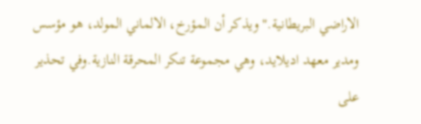الاراضي البريطانية." ويذكر أن المؤرخ، الالماني المولد، هو مؤسس ومدير معهد اديلايد، وهي مجموعة تنكر المحرقة النازية.وفي تحذير على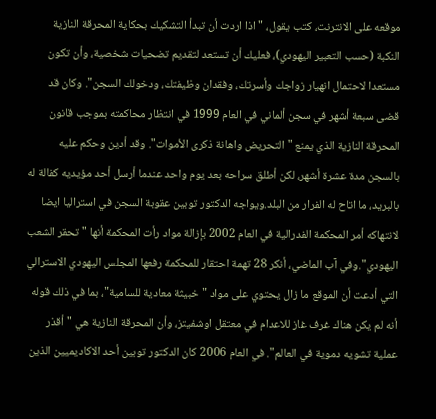موقعه على الانترنت، كتب يقول، "اذا اردت أن تبدأ التشكيك بحكاية المحرقة النازية النكبة (حسب التعبير اليهودي)، فعليك أن تستعد لتقديم تضحيات شخصية، وأن تكون مستعدا لاحتمال انهيار زواجك وأسرتك، وفقدان وظيفتك، ودخولك السجن". وكان قد قضى سبعة أشهر في سجن ألماني في العام 1999 في انتظار محاكمته بموجب قانون المحرقة النازية الذي يمنع "التحريض واهانة ذكرى الأموات". وقد أدين وحكم عليه بالسجن مدة عشرة أشهر، لكن أطلق سراحه بعد يوم واحد عندما أرسل أحد مؤيديه كفالة له بالبريد، ما اتاح له الفرار من البلد.ويواجه الدكتور توبين عقوبة السجن في استراليا ايضا لانتهاكه أمر المحكمة الفدرالية في العام 2002 بإزالة مواد رأت المحكمة أنها "تحقر الشعب اليهودي".وفي آب الماضي، أنكر 28 تهمة احتقار للمحكمة رفعها المجلس اليهودي الاسترالي التي أدعت أن الموقع ما زال يحتوي على مواد "خبيثة معادية للسامية"، بما في ذلك قوله أنه لم يكن هناك غرف غاز للاعدام في معتقل اوشفيتز، وأن المحرقة النازية هي "أقذر عملية تشويه دموية في العالم". في العام 2006 كان الدكتور توبين أحد الاكاديميين الذين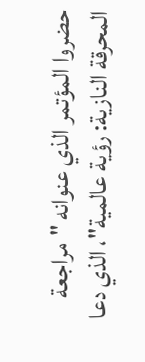حضروا المؤتمر الذي عنوانه "مراجعة المحرقة النازية: رؤية عالمية"، الذي دعا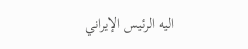اليه الرئيس الإيراني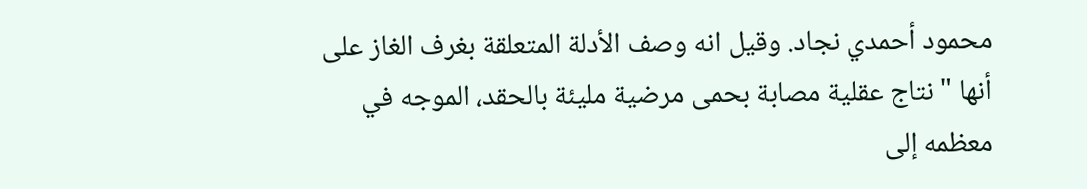محمود أحمدي نجاد. وقيل انه وصف الأدلة المتعلقة بغرف الغاز على أنها "نتاج عقلية مصابة بحمى مرضية مليئة بالحقد، الموجه في معظمه إلى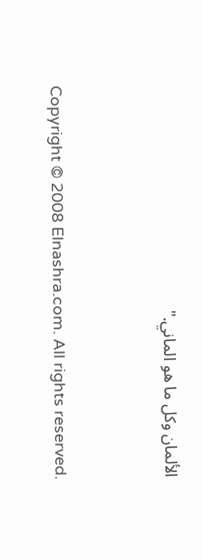الألمان وكل ما هو الماني."


Copyright © 2008 Elnashra.com. All rights reserved.